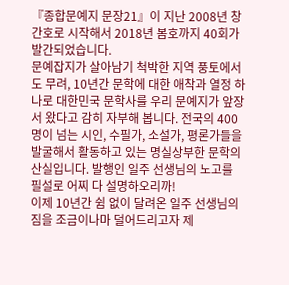『종합문예지 문장21』이 지난 2008년 창간호로 시작해서 2018년 봄호까지 40회가 발간되었습니다.
문예잡지가 살아남기 척박한 지역 풍토에서도 무려, 10년간 문학에 대한 애착과 열정 하나로 대한민국 문학사를 우리 문예지가 앞장서 왔다고 감히 자부해 봅니다. 전국의 400명이 넘는 시인, 수필가, 소설가, 평론가들을 발굴해서 활동하고 있는 명실상부한 문학의 산실입니다. 발행인 일주 선생님의 노고를 필설로 어찌 다 설명하오리까!
이제 10년간 쉼 없이 달려온 일주 선생님의 짐을 조금이나마 덜어드리고자 제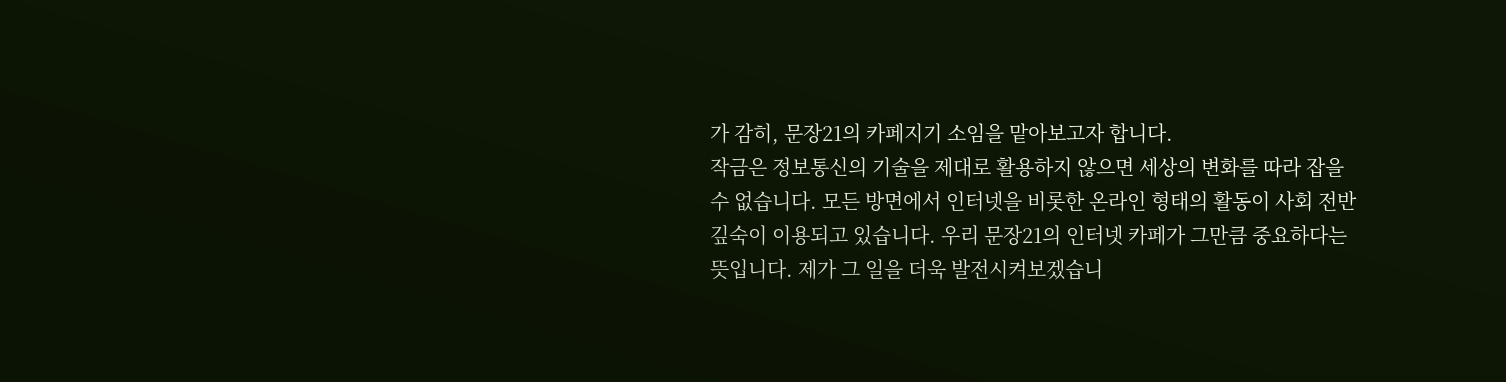가 감히, 문장21의 카페지기 소임을 맡아보고자 합니다.
작금은 정보통신의 기술을 제대로 활용하지 않으면 세상의 변화를 따라 잡을 수 없습니다. 모든 방면에서 인터넷을 비롯한 온라인 형태의 활동이 사회 전반 깊숙이 이용되고 있습니다. 우리 문장21의 인터넷 카페가 그만큼 중요하다는 뜻입니다. 제가 그 일을 더욱 발전시켜보겠습니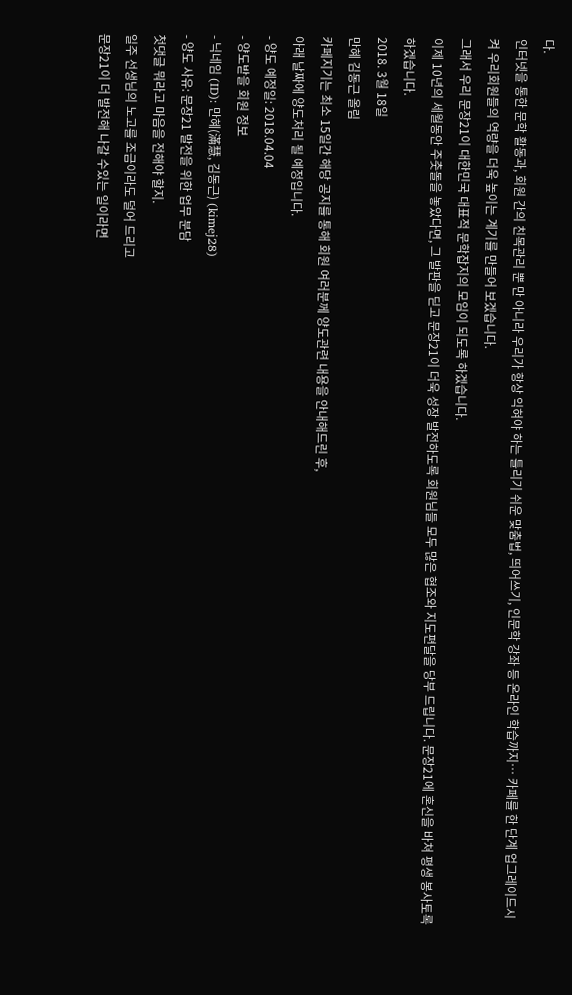다.
인터넷을 통한 문학 활동과, 회원 간의 친목관리 뿐 만 아니라 우리가 항상 익혀야 하는 틀리기 쉬운 맞춤법, 띄어쓰기, 인문학 강좌 등 온라인 학습까지… 카페를 한 단계 업그레이드시켜 우리회원들의 역량을 더욱 높이는 계기를 만들어 보겠습니다.
그래서 우리 문장21이 대한민국 대표적 문학잡지의 모임이 되도록 하겠습니다.
이제 10년의 세월동안 주춧돌을 놓았다면, 그 발판을 딛고 문장21이 더욱 성장 발전하도록 회원님들 모두 많은 협조와 지도편달을 당부 드립니다. 문장21에 혼신을 바쳐 평생 봉사토록 하겠습니다.
2018. 3월 18일
만혜 김동근 올림
카페지기는 최소 15일간 해당 공지를 통해 회원 여러분께 양도관련 내용을 안내해드린 후,
아래 날짜에 양도처리 될 예정입니다.
- 양도 예정일: 2018.04.04
- 양도받을 회원 정보
- 닉네임 (ID): 만혜(滿慧, 김동근) (kimej28)
- 양도 사유: 문장21 발전을 위한 업무 분담
첫댓글 뭐라고 마음을 전해야 할지.
일주 선생님의 노고를 조금이라도 덜어 드리고
문장21이 더 발전해 나갈 수있는 일이라면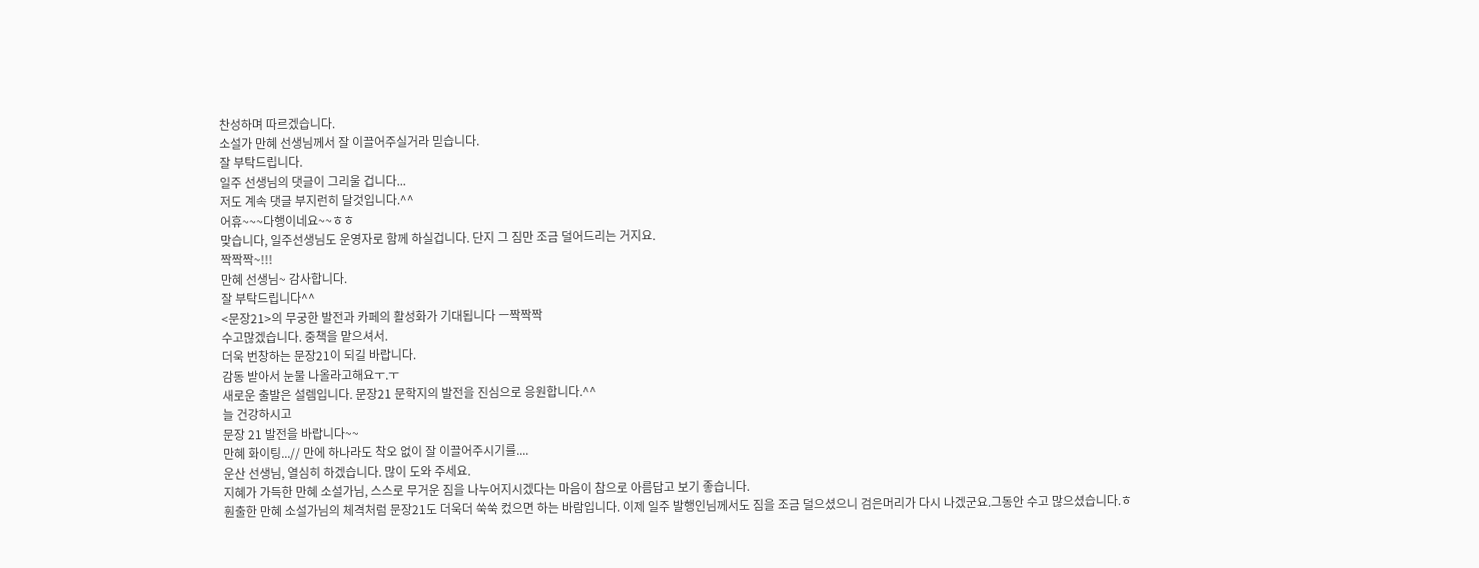찬성하며 따르겠습니다.
소설가 만혜 선생님께서 잘 이끌어주실거라 믿습니다.
잘 부탁드립니다.
일주 선생님의 댓글이 그리울 겁니다...
저도 계속 댓글 부지런히 달것입니다.^^
어휴~~~다행이네요~~ㅎㅎ
맞습니다, 일주선생님도 운영자로 함께 하실겁니다. 단지 그 짐만 조금 덜어드리는 거지요.
짝짝짝~!!!
만혜 선생님~ 감사합니다.
잘 부탁드립니다^^
<문장21>의 무궁한 발전과 카페의 활성화가 기대됩니다 ㅡ짝짝짝
수고많겠습니다. 중책을 맡으셔서.
더욱 번창하는 문장21이 되길 바랍니다.
감동 받아서 눈물 나올라고해요ㅜ.ㅜ
새로운 출발은 설렘입니다. 문장21 문학지의 발전을 진심으로 응원합니다.^^
늘 건강하시고
문장 21 발전을 바랍니다~~
만혜 화이팅...// 만에 하나라도 착오 없이 잘 이끌어주시기를....
운산 선생님, 열심히 하겠습니다. 많이 도와 주세요.
지혜가 가득한 만혜 소설가님, 스스로 무거운 짐을 나누어지시겠다는 마음이 참으로 아름답고 보기 좋습니다.
훤출한 만혜 소설가님의 체격처럼 문장21도 더욱더 쑥쑥 컸으면 하는 바람입니다. 이제 일주 발행인님께서도 짐을 조금 덜으셨으니 검은머리가 다시 나겠군요.그동안 수고 많으셨습니다.ㅎ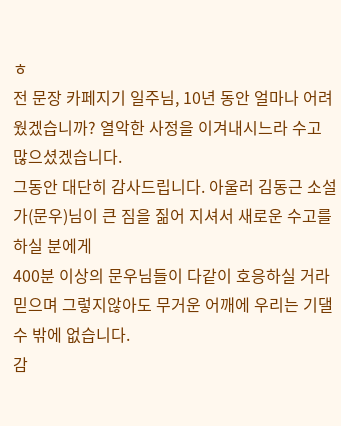ㅎ
전 문장 카페지기 일주님, 10년 동안 얼마나 어려웠겠습니까? 열악한 사정을 이겨내시느라 수고 많으셨겠습니다.
그동안 대단히 감사드립니다. 아울러 김동근 소설가(문우)님이 큰 짐을 짊어 지셔서 새로운 수고를 하실 분에게
400분 이상의 문우님들이 다같이 호응하실 거라 믿으며 그렇지않아도 무거운 어깨에 우리는 기댈 수 밖에 없습니다.
감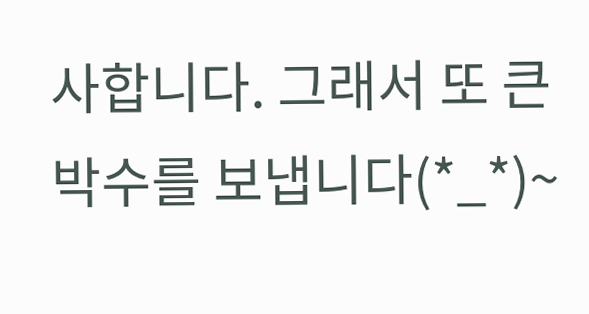사합니다. 그래서 또 큰 박수를 보냅니다(*_*)~